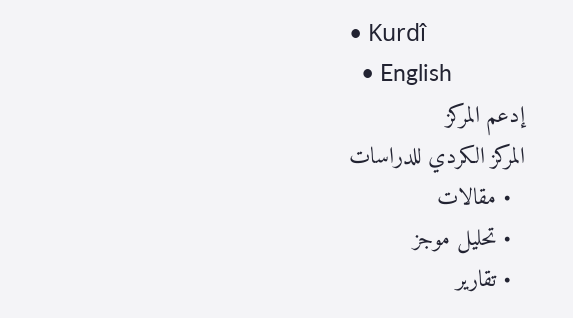• Kurdî
  • English
إدعم المركز
المركز الكردي للدراسات
  • مقالات
  • تحليل موجز
  • تقارير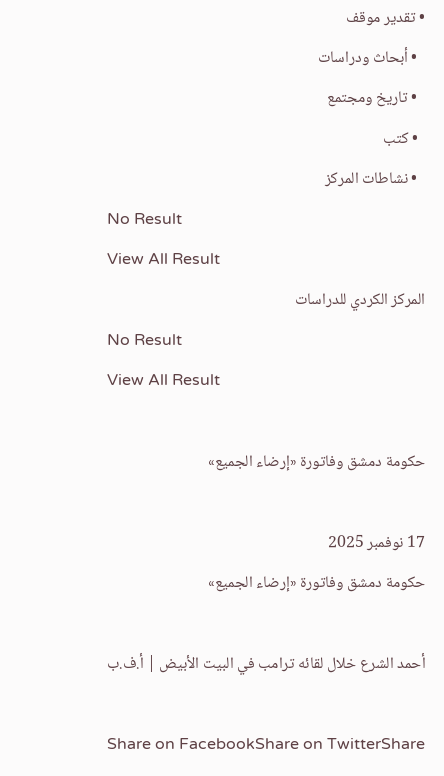• تقدير موقف
  • أبحاث ودراسات
  • تاريخ ومجتمع
  • كتب
  • نشاطات المركز
No Result
View All Result
المركز الكردي للدراسات
No Result
View All Result

حكومة دمشق وفاتورة «إرضاء الجميع»

17 نوفمبر 2025
حكومة دمشق وفاتورة «إرضاء الجميع»

أحمد الشرع خلال لقائه ترامب في البيت الأبيض | أ.ف.ب

Share on FacebookShare on TwitterShare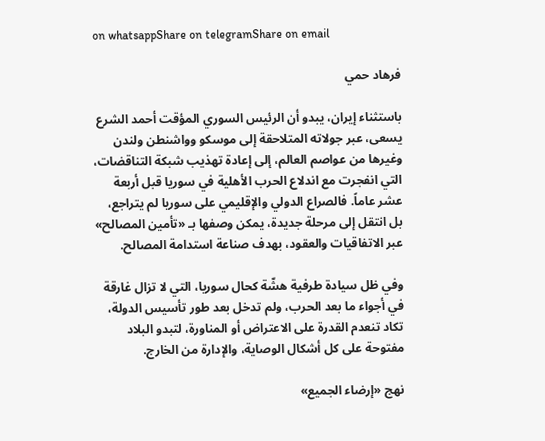on whatsappShare on telegramShare on email

فرهاد حمي

باستثناء إيران، يبدو أن الرئيس السوري المؤقت أحمد الشرع يسعى، عبر جولاته المتلاحقة إلى موسكو وواشنطن ولندن وغيرها من عواصم العالم، إلى إعادة تهذيب شبكة التناقضات، التي انفجرت مع اندلاع الحرب الأهلية في سوريا قبل أربعة عشر عاماً. فالصراع الدولي والإقليمي على سوريا لم يتراجع، بل انتقل إلى مرحلة جديدة، يمكن وصفها بـ «تأمين المصالح» عبر الاتفاقيات والعقود، بهدف صناعة استدامة المصالح.

وفي ظل سيادة طرفية هشّة كحال سوريا، التي لا تزال غارقة في أجواء ما بعد الحرب، ولم تدخل بعد طور تأسيس الدولة، تكاد تنعدم القدرة على الاعتراض أو المناورة، لتبدو البلاد مفتوحة على كل أشكال الوصاية، والإدارة من الخارج.

نهج «إرضاء الجميع»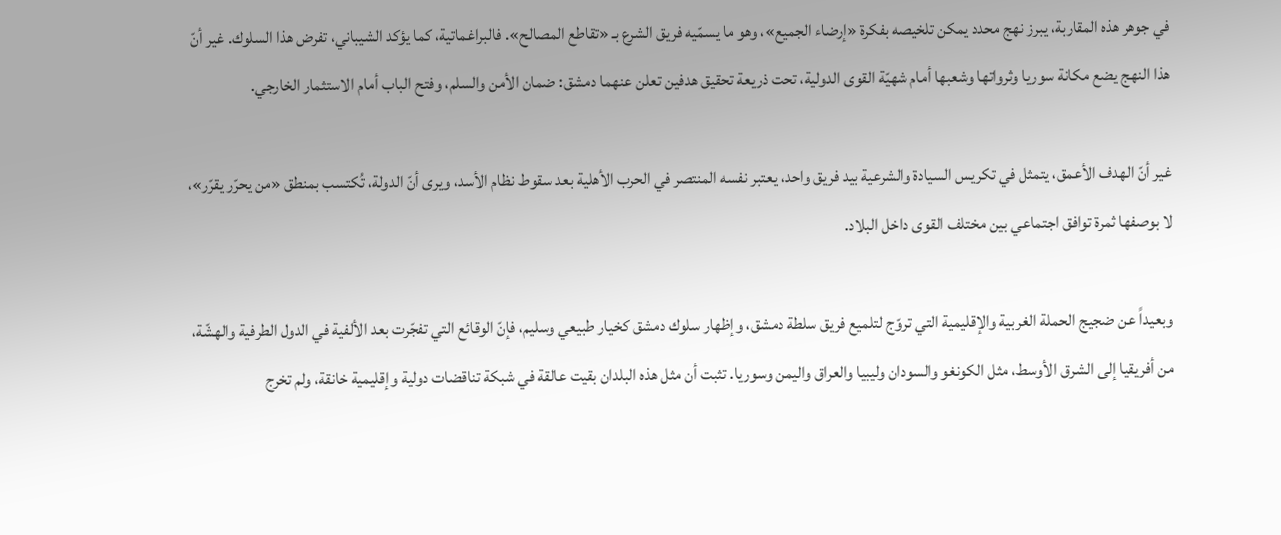في جوهر هذه المقاربة، يبرز نهج محدد يمكن تلخيصه بفكرة «إرضاء الجميع»، وهو ما يسمّيه فريق الشرع بـ «تقاطع المصالح». فالبراغماتية، كما يؤكد الشيباني، تفرض هذا السلوك. غير أنّ هذا النهج يضع مكانة سوريا وثرواتها وشعبها أمام شهيّة القوى الدولية، تحت ذريعة تحقيق هدفين تعلن عنهما دمشق: ضمان الأمن والسلم، وفتح الباب أمام الاستثمار الخارجي.

غير أنّ الهدف الأعمق، يتمثل في تكريس السيادة والشرعية بيد فريق واحد، يعتبر نفسه المنتصر في الحرب الأهلية بعد سقوط نظام الأسد، ويرى أنّ الدولة، تُكتسب بمنطق «من يحرّر يقرّر»، لا بوصفها ثمرة توافق اجتماعي بين مختلف القوى داخل البلاد.

وبعيداً عن ضجيج الحملة الغربية والإقليمية التي تروّج لتلميع فريق سلطة دمشق، وإظهار سلوك دمشق كخيار طبيعي وسليم، فإنّ الوقائع التي تفجّرت بعد الألفية في الدول الطرفية والهشّة، من أفريقيا إلى الشرق الأوسط، مثل الكونغو والسودان وليبيا والعراق واليمن وسوريا. تثبت أن مثل هذه البلدان بقيت عالقة في شبكة تناقضات دولية وإقليمية خانقة، ولم تخرج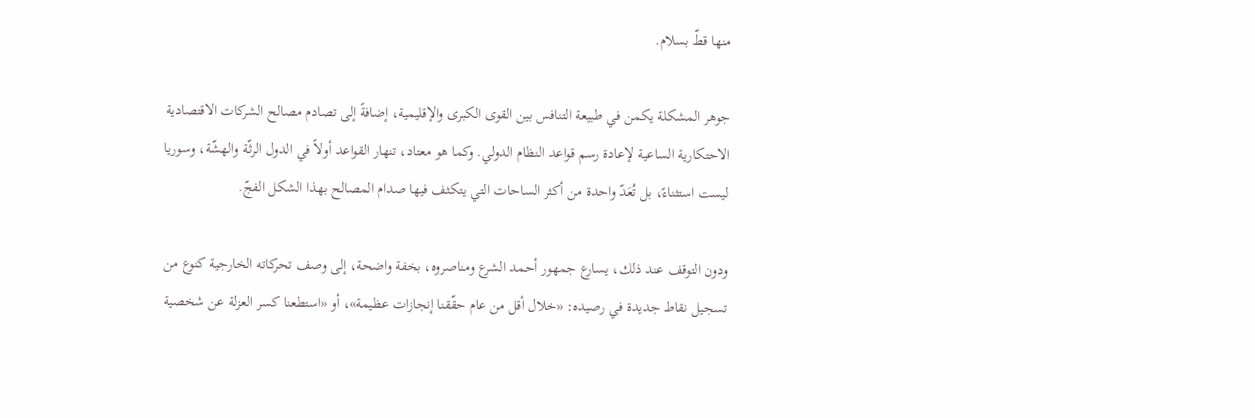منها قطّ بسلام.

جوهر المشكلة يكمن في طبيعة التنافس بين القوى الكبرى والإقليمية، إضافةً إلى تصادم مصالح الشركات الاقتصادية الاحتكارية الساعية لإعادة رسم قواعد النظام الدولي. وكما هو معتاد، تنهار القواعد أولاً في الدول الرثّة والهشّة، وسوريا ليست استثناءً، بل تُعَدّ واحدة من أكثر الساحات التي يتكثف فيها صدام المصالح بهذا الشكل الفجّ.

ودون التوقف عند ذلك، يسارع جمهور أحمد الشرع ومناصروه، بخفة واضحة، إلى وصف تحركاته الخارجية كنوع من تسجيل نقاط جديدة في رصيده: «خلال أقل من عام حقّقنا إنجازات عظيمة»، أو «استطعنا كسر العزلة عن شخصية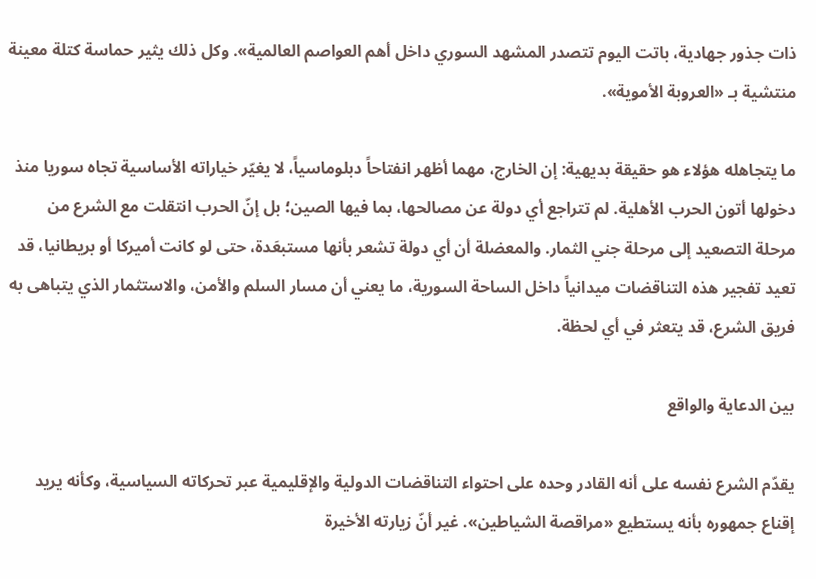ذات جذور جهادية، باتت اليوم تتصدر المشهد السوري داخل أهم العواصم العالمية». وكل ذلك يثير حماسة كتلة معينة منتشية بـ «العروبة الأموية».

ما يتجاهله هؤلاء هو حقيقة بديهية: إن الخارج، مهما أظهر انفتاحاً دبلوماسياً، لا يغيّر خياراته الأساسية تجاه سوريا منذ دخولها أتون الحرب الأهلية. لم تتراجع أي دولة عن مصالحها، بما فيها الصين؛ بل إنّ الحرب انتقلت مع الشرع من مرحلة التصعيد إلى مرحلة جني الثمار. والمعضلة أن أي دولة تشعر بأنها مستبعَدة، حتى لو كانت أميركا أو بريطانيا، قد تعيد تفجير هذه التناقضات ميدانياً داخل الساحة السورية، ما يعني أن مسار السلم والأمن، والاستثمار الذي يتباهى به فريق الشرع، قد يتعثر في أي لحظة.

بين الدعاية والواقع

يقدّم الشرع نفسه على أنه القادر وحده على احتواء التناقضات الدولية والإقليمية عبر تحركاته السياسية، وكأنه يريد إقناع جمهوره بأنه يستطيع «مراقصة الشياطين». غير أنّ زيارته الأخيرة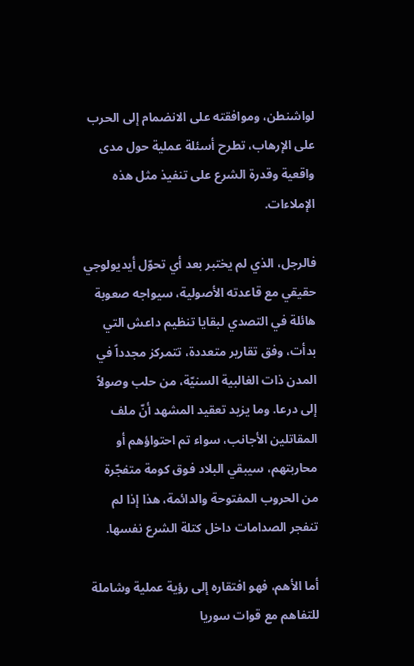لواشنطن، وموافقته على الانضمام إلى الحرب على الإرهاب، تطرح أسئلة عملية حول مدى واقعية وقدرة الشرع على تنفيذ مثل هذه الإملاءات.

فالرجل، الذي لم يختبر بعد أي تحوّل أيديولوجي حقيقي مع قاعدته الأصولية، سيواجه صعوبة هائلة في التصدي لبقايا تنظيم داعش التي بدأت، وفق تقارير متعددة، تتمركز مجدداً في المدن ذات الغالبية السنيّة، من حلب وصولاً إلى درعا. وما يزيد تعقيد المشهد أنّ ملف المقاتلين الأجانب، سواء تم احتواؤهم أو محاربتهم، سيبقي البلاد فوق كومة متفجّرة من الحروب المفتوحة والدائمة، هذا إذا لم تنفجر الصدامات داخل كتلة الشرع نفسها.

أما الأهم، فهو افتقاره إلى رؤية عملية وشاملة للتفاهم مع قوات سوريا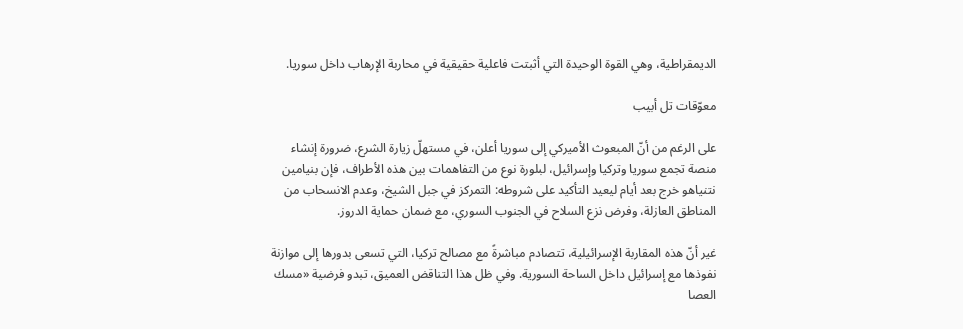الديمقراطية، وهي القوة الوحيدة التي أثبتت فاعلية حقيقية في محاربة الإرهاب داخل سوريا.

معوّقات تل أبيب

على الرغم من أنّ المبعوث الأميركي إلى سوريا أعلن، في مستهلّ زيارة الشرع، ضرورة إنشاء منصة تجمع سوريا وتركيا وإسرائيل، لبلورة نوع من التفاهمات بين هذه الأطراف، فإن بنيامين نتنياهو خرج بعد أيام ليعيد التأكيد على شروطه: التمركز في جبل الشيخ، وعدم الانسحاب من المناطق العازلة، وفرض نزع السلاح في الجنوب السوري، مع ضمان حماية الدروز.

غير أنّ هذه المقاربة الإسرائيلية، تتصادم مباشرةً مع مصالح تركيا، التي تسعى بدورها إلى موازنة نفوذها مع إسرائيل داخل الساحة السورية. وفي ظل هذا التناقض العميق، تبدو فرضية «مسك العصا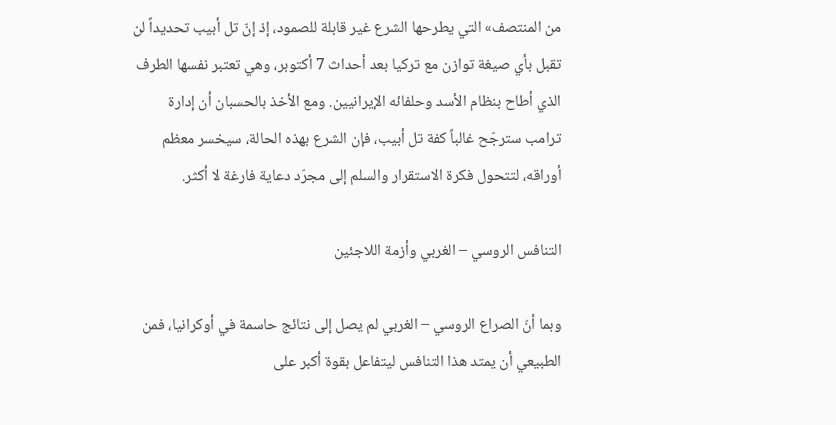من المنتصف» التي يطرحها الشرع غير قابلة للصمود، إذ إنّ تل أبيب تحديداً لن تقبل بأي صيغة توازن مع تركيا بعد أحداث 7 أكتوبر، وهي تعتبر نفسها الطرف الذي أطاح بنظام الأسد وحلفائه الإيرانيين. ومع الأخذ بالحسبان أن إدارة ترامب سترجّح غالباً كفة تل أبيب، فإن الشرع بهذه الحالة، سيخسر معظم أوراقه، لتتحول فكرة الاستقرار والسلم إلى مجرّد دعاية فارغة لا أكثر.

التنافس الروسي – الغربي وأزمة اللاجئين

وبما أنّ الصراع الروسي – الغربي لم يصل إلى نتائج حاسمة في أوكرانيا، فمن الطبيعي أن يمتد هذا التنافس ليتفاعل بقوة أكبر على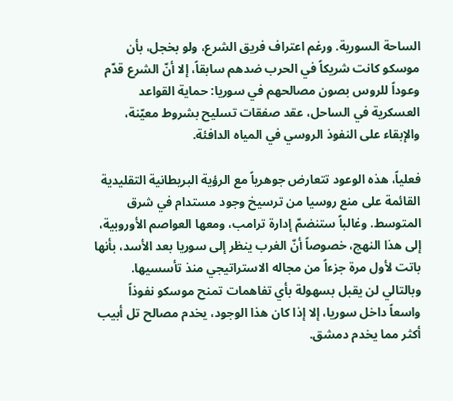الساحة السورية. ورغم اعتراف فريق الشرع، ولو بخجل، بأن موسكو كانت شريكاً في الحرب ضدهم سابقاً، إلا أنّ الشرع قدّم وعوداً للروس بصون مصالحهم في سوريا: حماية القواعد العسكرية في الساحل، عقد صفقات تسليح بشروط معيّنة، والإبقاء على النفوذ الروسي في المياه الدافئة.

فعلياً، هذه الوعود تتعارض جوهرياً مع الرؤية البريطانية التقليدية القائمة على منع روسيا من ترسيخ وجود مستدام في شرق المتوسط. وغالباً ستنضمّ إدارة ترامب، ومعها العواصم الأوروبية، إلى هذا النهج، خصوصاً أنّ الغرب ينظر إلى سوريا بعد الأسد، بأنها باتت لأول مرة جزءاً من مجاله الاستراتيجي منذ تأسسيها. وبالتالي لن يقبل بسهولة بأي تفاهمات تمنح موسكو نفوذاً واسعاً داخل سوريا، إلا إذا كان هذا الوجود، يخدم مصالح تل أبيب أكثر مما يخدم دمشق.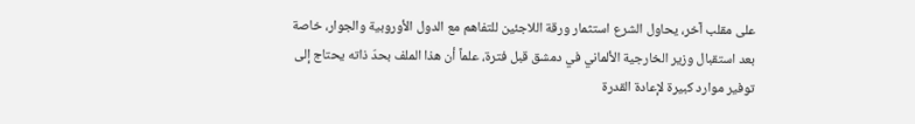على مقلب آخر، يحاول الشرع استثمار ورقة اللاجئين للتفاهم مع الدول الأوروبية والجوار، خاصة بعد استقبال وزير الخارجية الألماني في دمشق قبل فترة، علماً أن هذا الملف بحدّ ذاته يحتاج إلى توفير موارد كبيرة لإعادة القدرة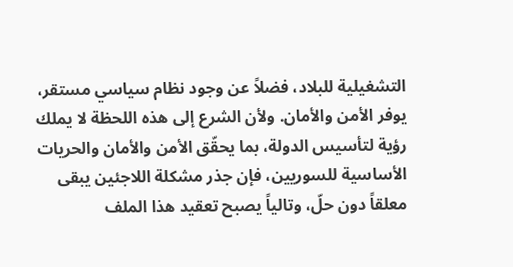التشغيلية للبلاد، فضلاً عن وجود نظام سياسي مستقر، يوفر الأمن والأمان. ولأن الشرع إلى هذه اللحظة لا يملك رؤية لتأسيس الدولة، بما يحقّق الأمن والأمان والحريات الأساسية للسوريين، فإن جذر مشكلة اللاجئين يبقى معلقاً دون حلّ، وتالياً يصبح تعقيد هذا الملف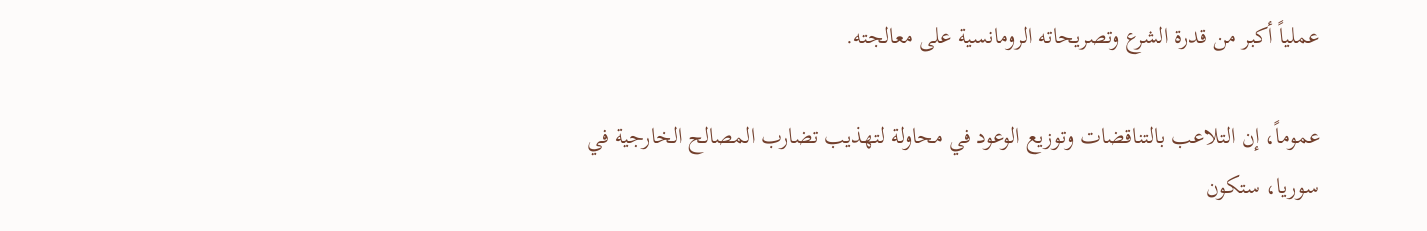عملياً أكبر من قدرة الشرع وتصريحاته الرومانسية على معالجته.

عموماً، إن التلاعب بالتناقضات وتوزيع الوعود في محاولة لتهذيب تضارب المصالح الخارجية في سوريا، ستكون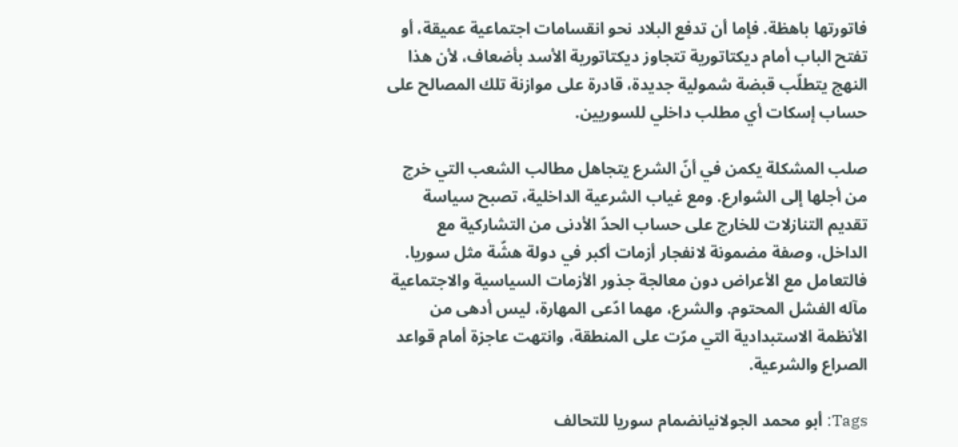فاتورتها باهظة. فإما أن تدفع البلاد نحو انقسامات اجتماعية عميقة، أو تفتح الباب أمام ديكتاتورية تتجاوز ديكتاتورية الأسد بأضعاف، لأن هذا النهج يتطلّب قبضة شمولية جديدة، قادرة على موازنة تلك المصالح على حساب إسكات أي مطلب داخلي للسوريين.

صلب المشكلة يكمن في أنّ الشرع يتجاهل مطالب الشعب التي خرج من أجلها إلى الشوارع. ومع غياب الشرعية الداخلية، تصبح سياسة تقديم التنازلات للخارج على حساب الحدّ الأدنى من التشاركية مع الداخل، وصفة مضمونة لانفجار أزمات أكبر في دولة هشّة مثل سوريا. فالتعامل مع الأعراض دون معالجة جذور الأزمات السياسية والاجتماعية مآله الفشل المحتوم. والشرع، مهما ادّعى المهارة، ليس أدهى من الأنظمة الاستبدادية التي مرّت على المنطقة، وانتهت عاجزة أمام قواعد الصراع والشرعية.

Tags: أبو محمد الجولانيانضمام سوريا للتحالف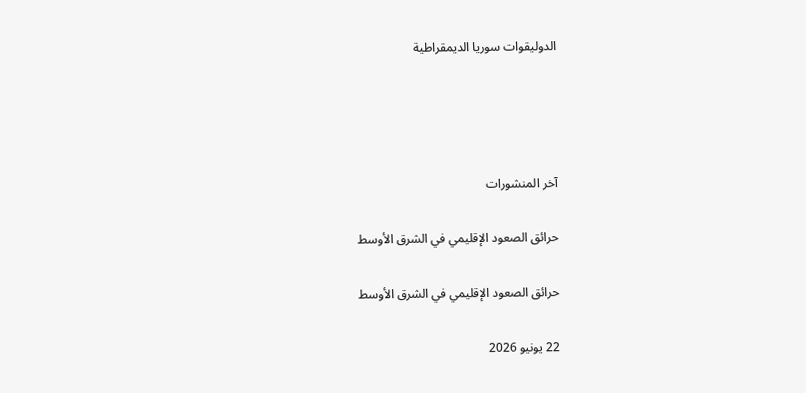الدوليقوات سوريا الديمقراطية




آخر المنشورات

حرائق الصعود الإقليمي في الشرق الأوسط

حرائق الصعود الإقليمي في الشرق الأوسط

22 يونيو 2026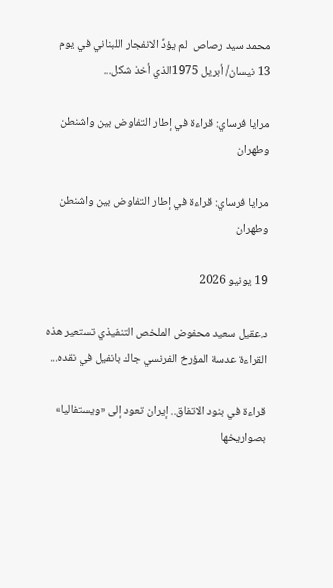محمد سيد رصاص  لم يؤدِّ الانفجار اللبناني في يوم 13 نيسان/ أبريل 1975الذي أخذ شكل...

مرايا فرساي: قراءة في إطار التفاوض بين واشنطن وطهران

مرايا فرساي: قراءة في إطار التفاوض بين واشنطن وطهران

19 يونيو 2026

د.عقيل سعيد محفوض الملخص التنفيذي تستعير هذه القراءة عدسة المؤرخ الفرنسي جاك بانفيل في نقده...

قراءة في بنود الاتفاق.. إيران تعود إلى «ويستفاليا» بصواريخها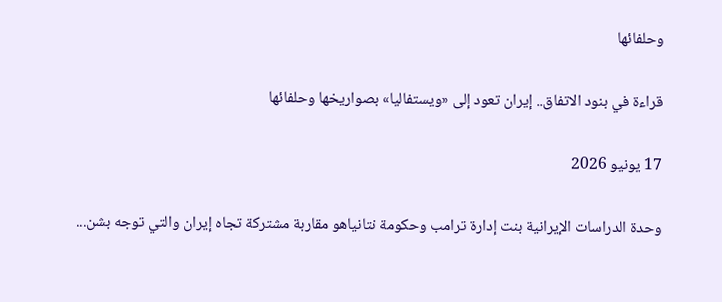وحلفائها

قراءة في بنود الاتفاق.. إيران تعود إلى «ويستفاليا» بصواريخها وحلفائها

17 يونيو 2026

وحدة الدراسات الإيرانية بنت إدارة ترامب وحكومة نتانياهو مقاربة مشتركة تجاه إيران والتي توجه بشن...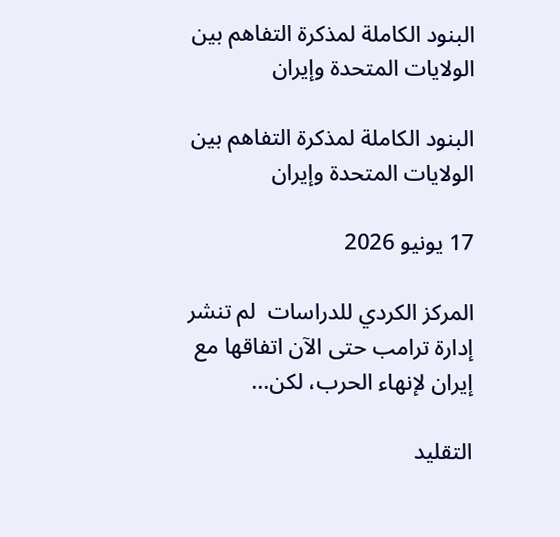البنود الكاملة لمذكرة التفاهم بين الولايات المتحدة وإيران

البنود الكاملة لمذكرة التفاهم بين الولايات المتحدة وإيران

17 يونيو 2026

المركز الكردي للدراسات  لم تنشر إدارة ترامب حتى الآن اتفاقها مع إيران لإنهاء الحرب، لكن...

التقليد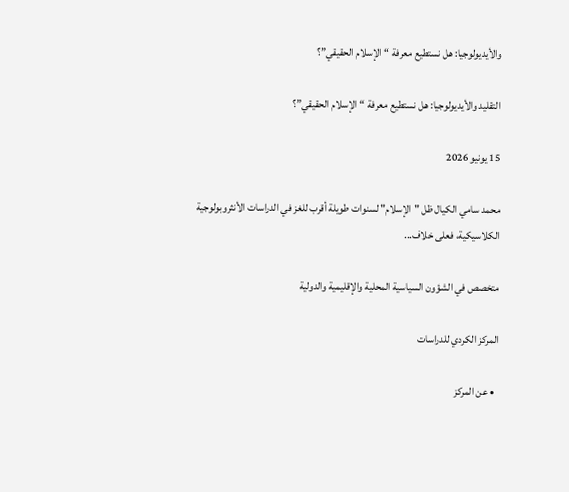والأيديولوجيا: هل نستطيع معرفة “الإسلام الحقيقي”؟

التقليد والأيديولوجيا: هل نستطيع معرفة “الإسلام الحقيقي”؟

15 يونيو 2026

محمد سامي الكيال ظل "الإسلام" لسنوات طويلة أقرب للغز في الدراسات الأنثروبولوجية الكلاسيكية، فعلى خلاف...

متخصص في الشؤون السياسية المحلية والإقليمية والدولية

المركز الكردي للدراسات

  • عن المركز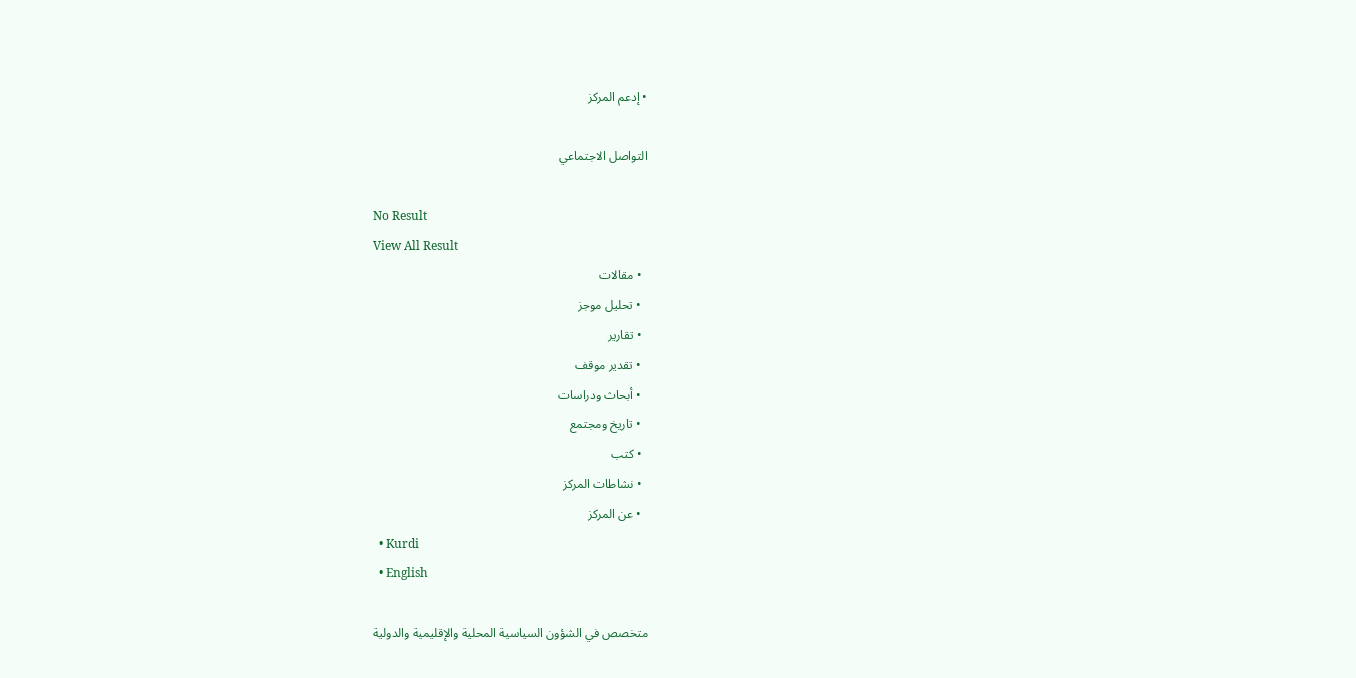• إدعم المركز

التواصل الاجتماعي

No Result
View All Result
  • مقالات
  • تحليل موجز
  • تقارير
  • تقدير موقف
  • أبحاث ودراسات
  • تاريخ ومجتمع
  • كتب
  • نشاطات المركز
  • عن المركز
  • Kurdi
  • English

متخصص في الشؤون السياسية المحلية والإقليمية والدولية